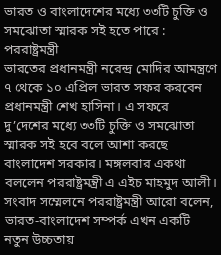ভারত ও বাংলাদেশের মধ্যে ৩৩টি চুক্তি ও সমঝোতা স্মারক সই হতে পারে : পররাষ্ট্রমন্ত্রী
ভারতের প্রধানমন্ত্রী নরেন্দ্র মোদির আমন্ত্রণে ৭ থেকে ১০ এপ্রিল ভারত সফর করবেন প্রধানমন্ত্রী শেখ হাসিনা। এ সফরে দু’দেশের মধ্যে ৩৩টি চুক্তি ও সমঝোতা স্মারক সই হবে বলে আশা করছে বাংলাদেশ সরকার। মঙ্গলবার একথা বললেন পররাষ্ট্রমন্ত্রী এ এইচ মাহমুদ আলী।
সংবাদ সম্মেলনে পররাষ্ট্রমন্ত্রী আরো বলেন, ভারত-বাংলাদেশ সম্পর্ক এখন একটি নতুন উচ্চতায়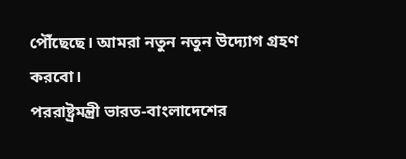পৌঁছেছে। আমরা নতুন নতুন উদ্যোগ গ্রহণ করবো।
পররাষ্ট্রমন্ত্রী ভারত-বাংলাদেশের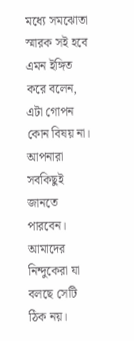মধ্যে সমঝোতা স্মারক সই হবে এমন ইঙ্গিত করে বলেন, এটা গোপন কোন বিষয় না। আপনারা সবকিছুই জানতে পারবেন। আমাদের নিন্দুকেরা যা বলছে সেটি ঠিক নয়।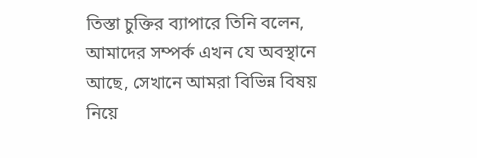তিস্তা চুক্তির ব্যাপারে তিনি বলেন, আমাদের সম্পর্ক এখন যে অবস্থানে আছে, সেখানে আমরা বিভিন্ন বিষয় নিয়ে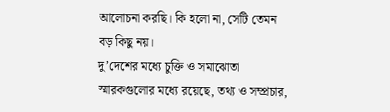আলোচনা করছি। কি হলো না, সেটি তেমন বড় কিছু নয়।
দু’দেশের মধ্যে চুক্তি ও সমাঝোতা স্মারকগুলোর মধ্যে রয়েছে, তথ্য ও সম্প্রচার,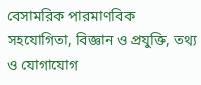বেসামরিক পারমাণবিক সহযোগিতা, বিজ্ঞান ও প্রযুক্তি, তথ্য ও যোগাযোগ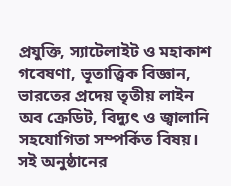প্রযুক্তি, স্যাটেলাইট ও মহাকাশ গবেষণা, ভূতাত্ত্বিক বিজ্ঞান, ভারতের প্রদেয় তৃতীয় লাইন অব ক্রেডিট, বিদ্যুৎ ও জ্বালানি সহযোগিতা সম্পর্কিত বিষয়।
সই অনুষ্ঠানের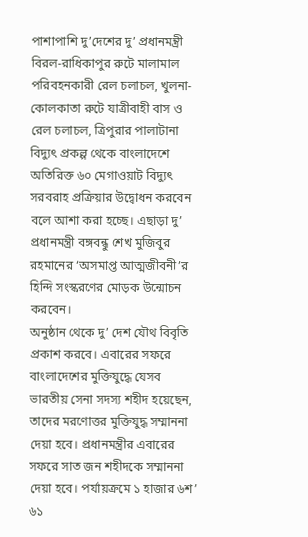পাশাপাশি দু’দেশের দু’ প্রধানমন্ত্রী বিরল-রাধিকাপুর রুটে মালামাল পরিবহনকারী রেল চলাচল, খুলনা-কোলকাতা রুটে যাত্রীবাহী বাস ও রেল চলাচল, ত্রিপুরার পালাটানা বিদ্যুৎ প্রকল্প থেকে বাংলাদেশে অতিরিক্ত ৬০ মেগাওয়াট বিদ্যুৎ সরবরাহ প্রক্রিয়ার উদ্বোধন করবেন বলে আশা করা হচ্ছে। এছাড়া দু’ প্রধানমন্ত্রী বঙ্গবন্ধু শেখ মুজিবুর রহমানের ‘অসমাপ্ত আত্মজীবনী’র হিন্দি সংস্করণের মোড়ক উন্মোচন করবেন।
অনুষ্ঠান থেকে দু’ দেশ যৌথ বিবৃতি প্রকাশ করবে। এবারের সফরে বাংলাদেশের মুক্তিযুদ্ধে যেসব ভারতীয় সেনা সদস্য শহীদ হয়েছেন, তাদের মরণোত্তর মুক্তিযুদ্ধ সম্মাননা দেয়া হবে। প্রধানমন্ত্রীর এবারের সফরে সাত জন শহীদকে সম্মাননা দেয়া হবে। পর্যায়ক্রমে ১ হাজার ৬শ’ ৬১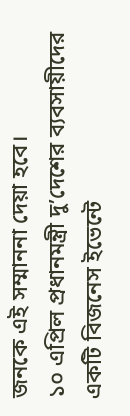জনকে এই সম্মাননা দেয়া হবে।
১০ এপ্রিল প্রধানমন্ত্রী দু’দেশের ব্যবসায়ীদের একটি বিজনেস ইভেন্টে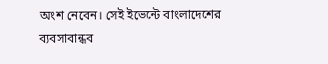অংশ নেবেন। সেই ইভেন্টে বাংলাদেশের ব্যবসাবান্ধব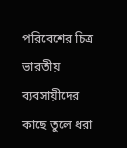পরিবেশের চিত্র ভারতীয় ব্যবসায়ীদের কাছে তুলে ধরা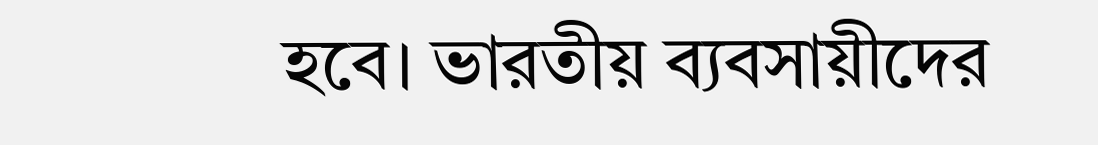হবে। ভারতীয় ব্যবসায়ীদের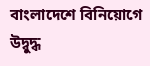বাংলাদেশে বিনিয়োগে উদ্বুদ্ধ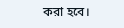করা হবে।